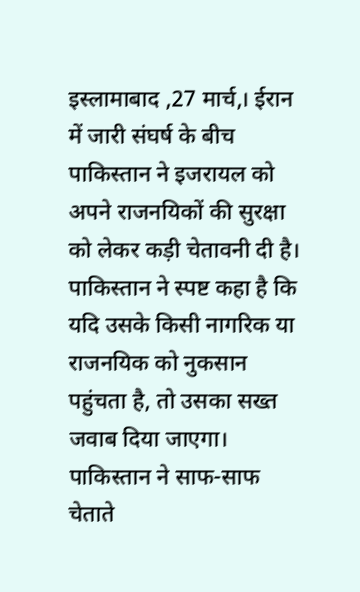इस्लामाबाद ,27 मार्च,। ईरान में जारी संघर्ष के बीच पाकिस्तान ने इजरायल को अपने राजनयिकों की सुरक्षा को लेकर कड़ी चेतावनी दी है। पाकिस्तान ने स्पष्ट कहा है कि यदि उसके किसी नागरिक या राजनयिक को नुकसान पहुंचता है, तो उसका सख्त जवाब दिया जाएगा। पाकिस्तान ने साफ-साफ चेताते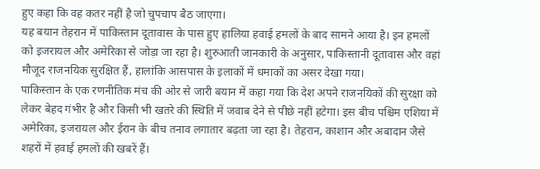हुए कहा कि वह कतर नहीं है जो चुपचाप बैठ जाएगा।
यह बयान तेहरान में पाकिस्तान दूतावास के पास हुए हालिया हवाई हमलों के बाद सामने आया है। इन हमलों को इजरायल और अमेरिका से जोड़ा जा रहा है। शुरुआती जानकारी के अनुसार, पाकिस्तानी दूतावास और वहां मौजूद राजनयिक सुरक्षित हैं, हालांकि आसपास के इलाकों में धमाकों का असर देखा गया।
पाकिस्तान के एक रणनीतिक मंच की ओर से जारी बयान में कहा गया कि देश अपने राजनयिकों की सुरक्षा को लेकर बेहद गंभीर है और किसी भी खतरे की स्थिति में जवाब देने से पीछे नहीं हटेगा। इस बीच पश्चिम एशिया में अमेरिका, इजरायल और ईरान के बीच तनाव लगातार बढ़ता जा रहा है। तेहरान, काशान और अबादान जैसे शहरों में हवाई हमलों की खबरें हैं।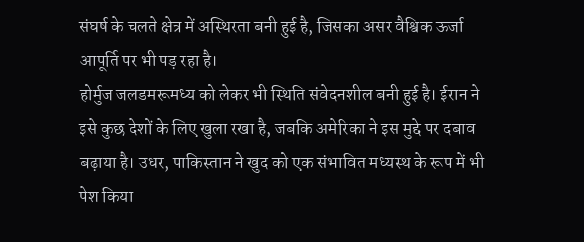संघर्ष के चलते क्षेत्र में अस्थिरता बनी हुई है, जिसका असर वैश्विक ऊर्जा आपूर्ति पर भी पड़ रहा है।
होर्मुज जलडमरूमध्य को लेकर भी स्थिति संवेदनशील बनी हुई है। ईरान ने इसे कुछ देशों के लिए खुला रखा है, जबकि अमेरिका ने इस मुद्दे पर दबाव बढ़ाया है। उधर, पाकिस्तान ने खुद को एक संभावित मध्यस्थ के रूप में भी पेश किया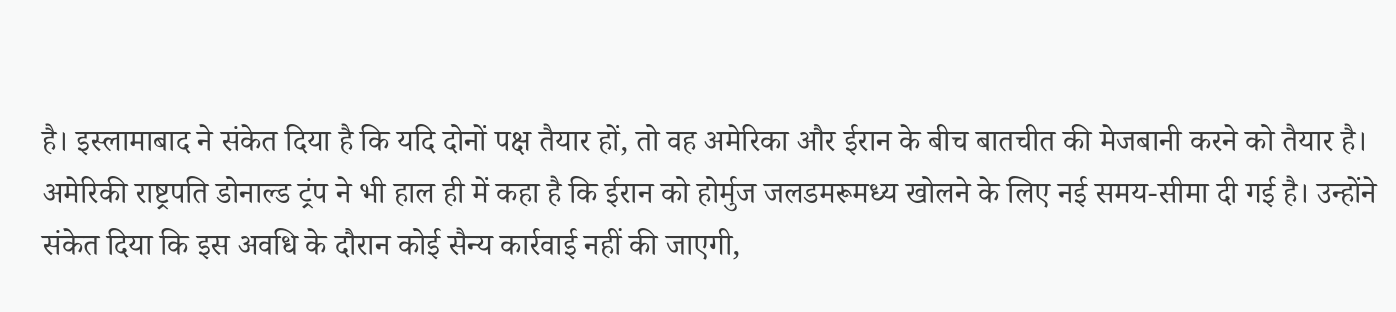है। इस्लामाबाद ने संकेत दिया है कि यदि दोनों पक्ष तैयार हों, तो वह अमेरिका और ईरान के बीच बातचीत की मेजबानी करने को तैयार है।
अमेरिकी राष्ट्रपति डोनाल्ड ट्रंप ने भी हाल ही में कहा है कि ईरान को होर्मुज जलडमरूमध्य खोलने के लिए नई समय-सीमा दी गई है। उन्होंने संकेत दिया कि इस अवधि के दौरान कोई सैन्य कार्रवाई नहीं की जाएगी,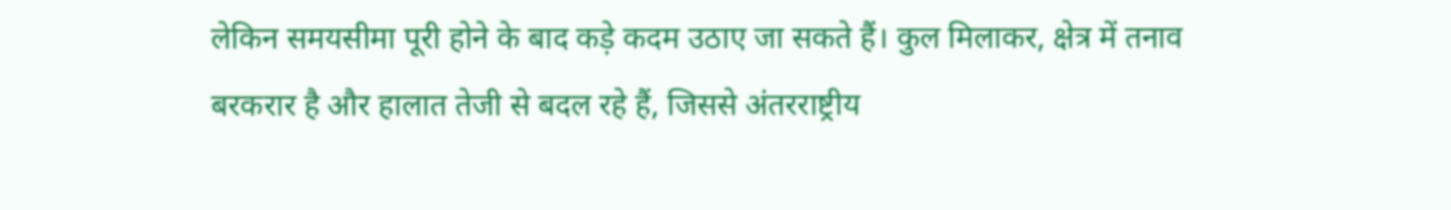लेकिन समयसीमा पूरी होने के बाद कड़े कदम उठाए जा सकते हैं। कुल मिलाकर, क्षेत्र में तनाव बरकरार है और हालात तेजी से बदल रहे हैं, जिससे अंतरराष्ट्रीय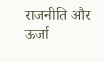राजनीति और ऊर्जा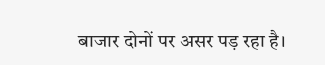बाजार दोनों पर असर पड़ रहा है।